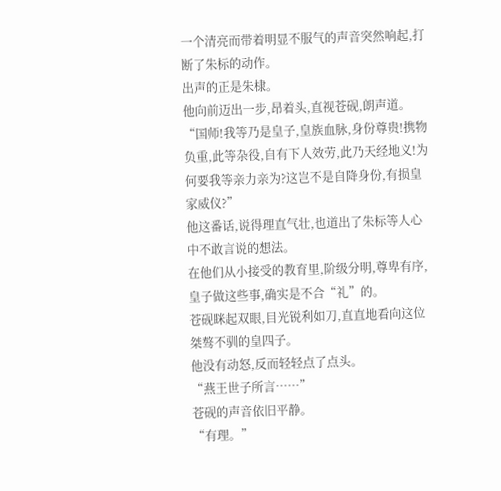一个清亮而带着明显不服气的声音突然响起,打断了朱标的动作。
出声的正是朱棣。
他向前迈出一步,昂着头,直视苍砚,朗声道。
“国师!我等乃是皇子,皇族血脉,身份尊贵!携物负重,此等杂役,自有下人效劳,此乃天经地义!为何要我等亲力亲为?这岂不是自降身份,有损皇家威仪?”
他这番话,说得理直气壮,也道出了朱标等人心中不敢言说的想法。
在他们从小接受的教育里,阶级分明,尊卑有序,皇子做这些事,确实是不合“礼”的。
苍砚眯起双眼,目光锐利如刀,直直地看向这位桀骜不驯的皇四子。
他没有动怒,反而轻轻点了点头。
“燕王世子所言……”
苍砚的声音依旧平静。
“有理。”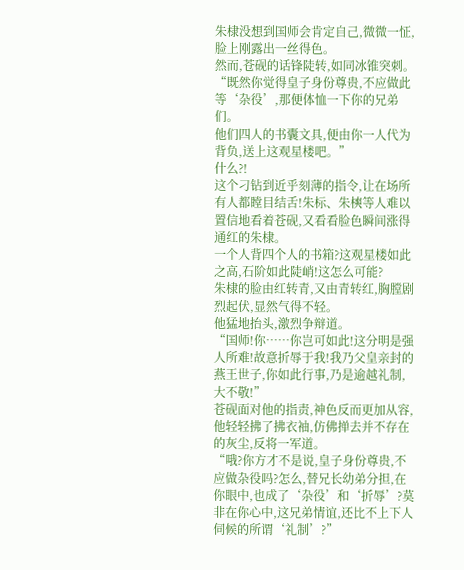朱棣没想到国师会肯定自己,微微一怔,脸上刚露出一丝得色。
然而,苍砚的话锋陡转,如同冰锥突刺。
“既然你觉得皇子身份尊贵,不应做此等‘杂役’,那便体恤一下你的兄弟们。
他们四人的书囊文具,便由你一人代为背负,送上这观星楼吧。”
什么?!
这个刁钻到近乎刻薄的指令,让在场所有人都瞠目结舌!朱标、朱樉等人难以置信地看着苍砚,又看看脸色瞬间涨得通红的朱棣。
一个人背四个人的书箱?这观星楼如此之高,石阶如此陡峭!这怎么可能?
朱棣的脸由红转青,又由青转红,胸膛剧烈起伏,显然气得不轻。
他猛地抬头,激烈争辩道。
“国师!你……你岂可如此!这分明是强人所难!故意折辱于我!我乃父皇亲封的燕王世子,你如此行事,乃是逾越礼制,大不敬!”
苍砚面对他的指责,神色反而更加从容,他轻轻拂了拂衣袖,仿佛掸去并不存在的灰尘,反将一军道。
“哦?你方才不是说,皇子身份尊贵,不应做杂役吗?怎么,替兄长幼弟分担,在你眼中,也成了‘杂役’和‘折辱’?莫非在你心中,这兄弟情谊,还比不上下人伺候的所谓‘礼制’?”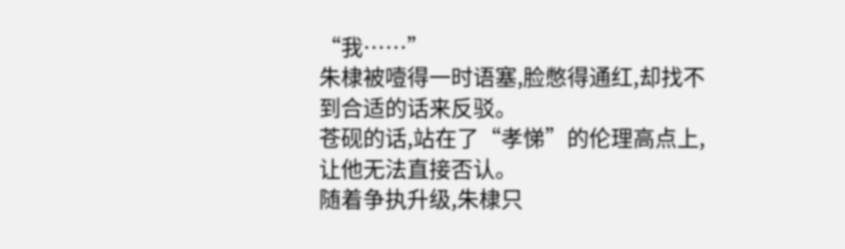“我……”
朱棣被噎得一时语塞,脸憋得通红,却找不到合适的话来反驳。
苍砚的话,站在了“孝悌”的伦理高点上,让他无法直接否认。
随着争执升级,朱棣只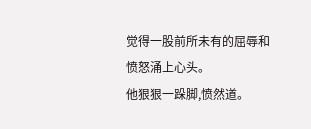觉得一股前所未有的屈辱和愤怒涌上心头。
他狠狠一跺脚,愤然道。